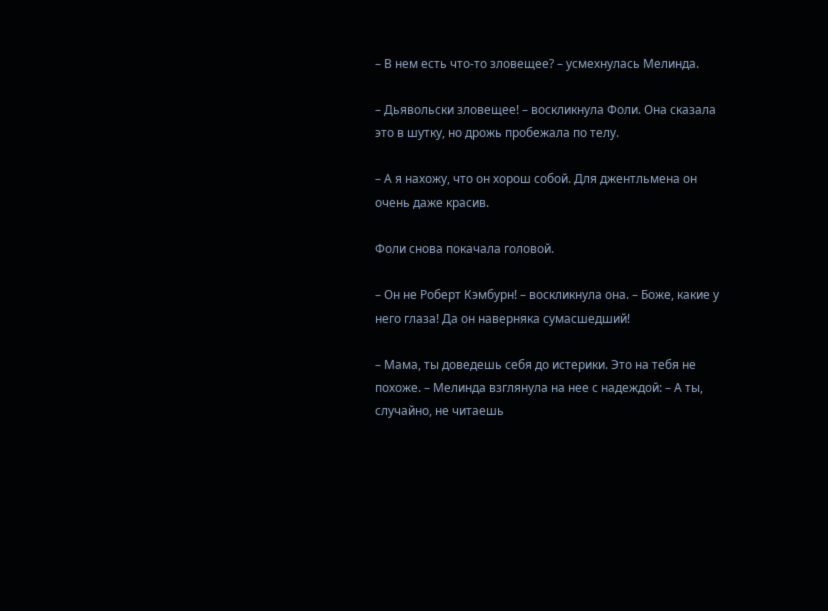– В нем есть что-то зловещее? – усмехнулась Мелинда.

– Дьявольски зловещее! – воскликнула Фоли. Она сказала это в шутку, но дрожь пробежала по телу.

– А я нахожу, что он хорош собой. Для джентльмена он очень даже красив.

Фоли снова покачала головой.

– Он не Роберт Кэмбурн! – воскликнула она. – Боже, какие у него глаза! Да он наверняка сумасшедший!

– Мама, ты доведешь себя до истерики. Это на тебя не похоже. – Мелинда взглянула на нее с надеждой: – А ты, случайно, не читаешь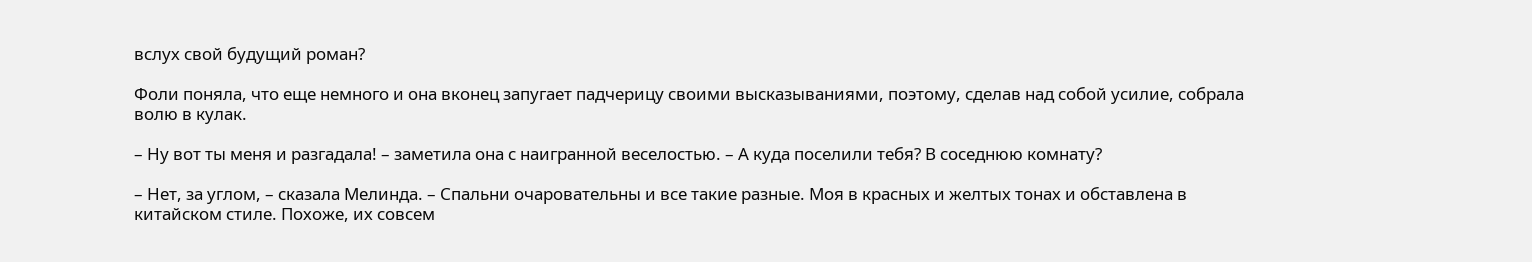вслух свой будущий роман?

Фоли поняла, что еще немного и она вконец запугает падчерицу своими высказываниями, поэтому, сделав над собой усилие, собрала волю в кулак.

– Ну вот ты меня и разгадала! – заметила она с наигранной веселостью. – А куда поселили тебя? В соседнюю комнату?

– Нет, за углом, – сказала Мелинда. – Спальни очаровательны и все такие разные. Моя в красных и желтых тонах и обставлена в китайском стиле. Похоже, их совсем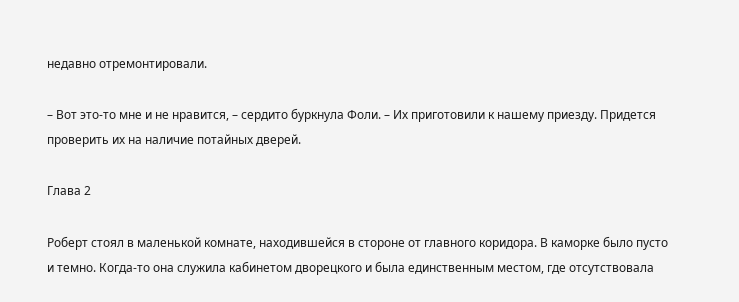недавно отремонтировали.

– Вот это-то мне и не нравится, – сердито буркнула Фоли. – Их приготовили к нашему приезду. Придется проверить их на наличие потайных дверей.

Глава 2

Роберт стоял в маленькой комнате, находившейся в стороне от главного коридора. В каморке было пусто и темно. Когда-то она служила кабинетом дворецкого и была единственным местом, где отсутствовала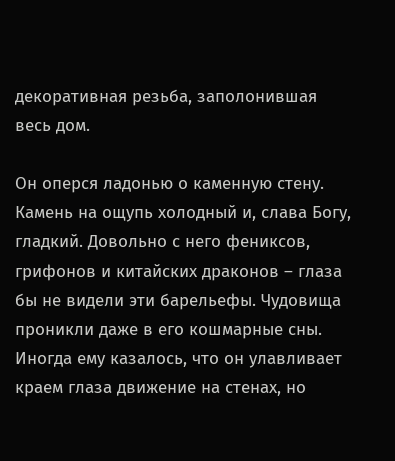декоративная резьба, заполонившая весь дом.

Он оперся ладонью о каменную стену. Камень на ощупь холодный и, слава Богу, гладкий. Довольно с него фениксов, грифонов и китайских драконов – глаза бы не видели эти барельефы. Чудовища проникли даже в его кошмарные сны. Иногда ему казалось, что он улавливает краем глаза движение на стенах, но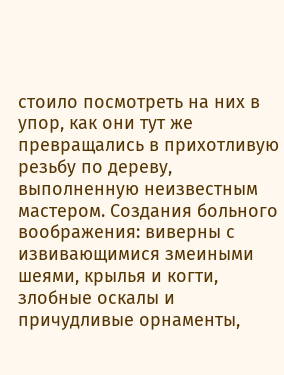стоило посмотреть на них в упор, как они тут же превращались в прихотливую резьбу по дереву, выполненную неизвестным мастером. Создания больного воображения: виверны с извивающимися змеиными шеями, крылья и когти, злобные оскалы и причудливые орнаменты,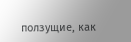ползущие, как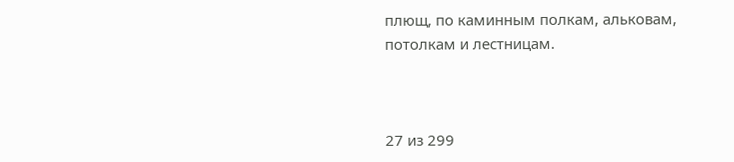плющ, по каминным полкам, альковам, потолкам и лестницам.



27 из 299